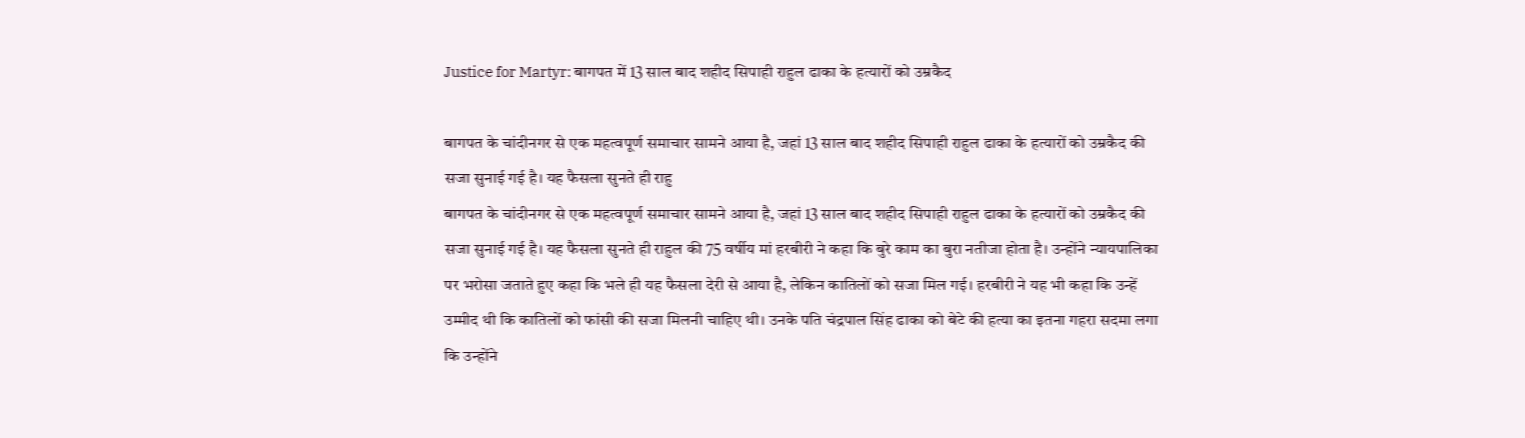Justice for Martyr: बागपत में 13 साल बाद शहीद सिपाही राहुल ढाका के हत्यारों को उम्रकैद

बागपत के चांदीनगर से एक महत्वपूर्ण समाचार सामने आया है, जहां 13 साल बाद शहीद सिपाही राहुल ढाका के हत्यारों को उम्रकैद की सजा सुनाई गई है। यह फैसला सुनते ही राहु
बागपत के चांदीनगर से एक महत्वपूर्ण समाचार सामने आया है, जहां 13 साल बाद शहीद सिपाही राहुल ढाका के हत्यारों को उम्रकैद की सजा सुनाई गई है। यह फैसला सुनते ही राहुल की 75 वर्षीय मां हरबीरी ने कहा कि बुरे काम का बुरा नतीजा होता है। उन्होंने न्यायपालिका पर भरोसा जताते हुए कहा कि भले ही यह फैसला देरी से आया है, लेकिन कातिलों को सजा मिल गई। हरबीरी ने यह भी कहा कि उन्हें उम्मीद थी कि कातिलों को फांसी की सजा मिलनी चाहिए थी। उनके पति चंद्रपाल सिंह ढाका को बेटे की हत्या का इतना गहरा सदमा लगा कि उन्होंने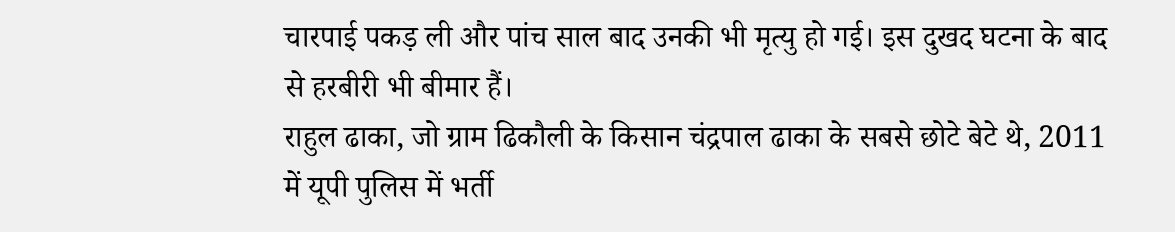चारपाई पकड़ ली और पांच साल बाद उनकी भी मृत्यु हो गई। इस दुखद घटना के बाद से हरबीरी भी बीमार हैं।
राहुल ढाका, जो ग्राम ढिकौली के किसान चंद्रपाल ढाका के सबसे छोटे बेटे थे, 2011 में यूपी पुलिस में भर्ती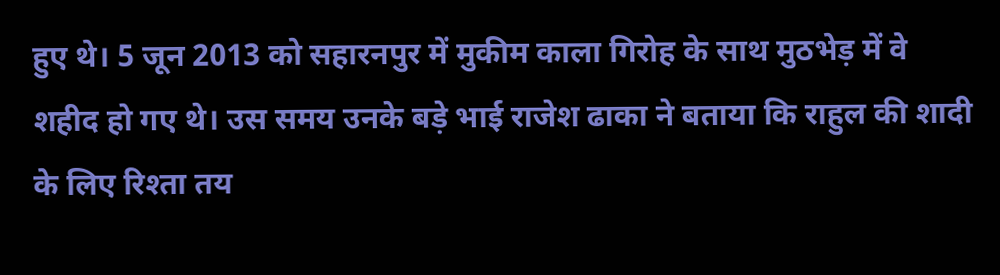हुए थे। 5 जून 2013 को सहारनपुर में मुकीम काला गिरोह के साथ मुठभेड़ में वे शहीद हो गए थे। उस समय उनके बड़े भाई राजेश ढाका ने बताया कि राहुल की शादी के लिए रिश्ता तय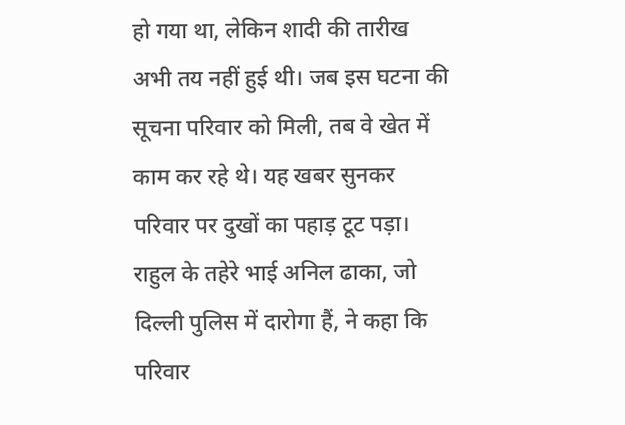हो गया था, लेकिन शादी की तारीख अभी तय नहीं हुई थी। जब इस घटना की सूचना परिवार को मिली, तब वे खेत में काम कर रहे थे। यह खबर सुनकर परिवार पर दुखों का पहाड़ टूट पड़ा। राहुल के तहेरे भाई अनिल ढाका, जो दिल्ली पुलिस में दारोगा हैं, ने कहा कि परिवार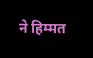ने हिम्मत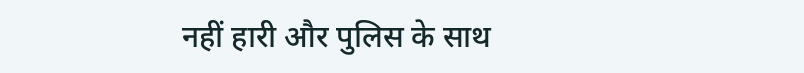नहीं हारी और पुलिस के साथ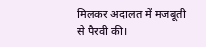मिलकर अदालत में मजबूती से पैरवी की।